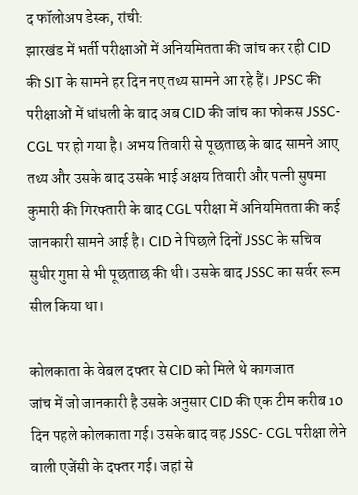द फॉलोअप डेस्क, रांची:
झारखंड में भर्ती परीक्षाओं में अनियमितता की जांच कर रही CID की SIT के सामने हर दिन नए तथ्य सामने आ रहे हैं। JPSC की परीक्षाओं में धांधली के बाद अब CID की जांच का फोकस JSSC- CGL पर हो गया है। अभय तिवारी से पूछताछ के बाद सामने आए तथ्य और उसके बाद उसके भाई अक्षय तिवारी और पत्नी सुषमा कुमारी की गिरफ्तारी के बाद CGL परीक्षा में अनियमितता की कई जानकारी सामने आई है। CID ने पिछले दिनों JSSC के सचिव सुधीर गुप्ता से भी पूछताछ की थी। उसके बाद JSSC का सर्वर रूम सील किया था।

कोलकाता के वेबल दफ्तर से CID को मिले थे कागजात
जांच में जो जानकारी है उसके अनुसार CID की एक टीम करीब 10 दिन पहले कोलकाता गई। उसके बाद वह JSSC- CGL परीक्षा लेने वाली एजेंसी के दफ्तर गई। जहां से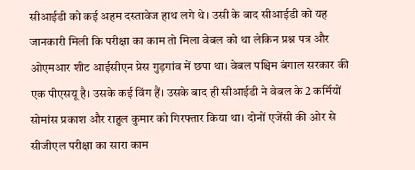सीआईडी को कई अहम दस्तावेज हाथ लगे थे। उसी के बाद सीआईडी को यह जानकारी मिली कि परीक्षा का काम तो मिला वेबल को था लेकिन प्रश्न पत्र और ओएमआर शीट आईसीएन प्रेस गुड़गांव में छपा था। वेबल पश्चिम बंगाल सरकार की एक पीएसयू है। उसके कई विंग हैं। उसके बाद ही सीआईडी ने वेबल के 2 कर्मियों सोमांस प्रकाश और राहुल कुमार को गिरफ्तार किया था। दोनों एजेंसी की ओर से सीजीएल परीक्षा का सारा काम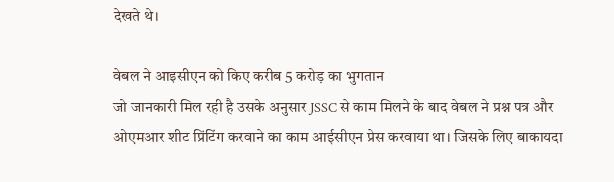देखते थे।

वेबल ने आइसीएन को किए करीब 5 करोड़ का भुगतान
जो जानकारी मिल रही है उसके अनुसार JSSC से काम मिलने के बाद वेबल ने प्रश्न पत्र और ओएमआर शीट प्रिंटिंग करवाने का काम आईसीएन प्रेस करवाया था। जिसके लिए बाकायदा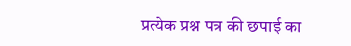प्रत्येक प्रश्न पत्र की छपाई का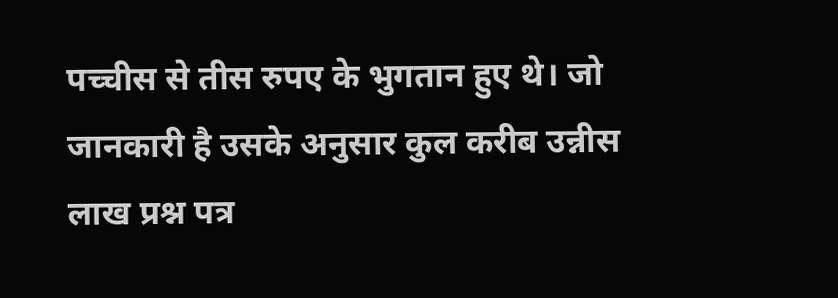पच्चीस से तीस रुपए के भुगतान हुए थे। जो जानकारी है उसके अनुसार कुल करीब उन्नीस लाख प्रश्न पत्र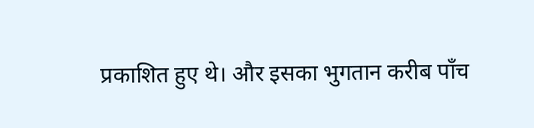प्रकाशित हुए थे। और इसका भुगतान करीब पाँच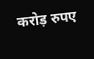करोड़ रुपए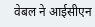वेबल ने आईसीएन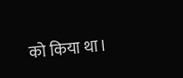को किया था।